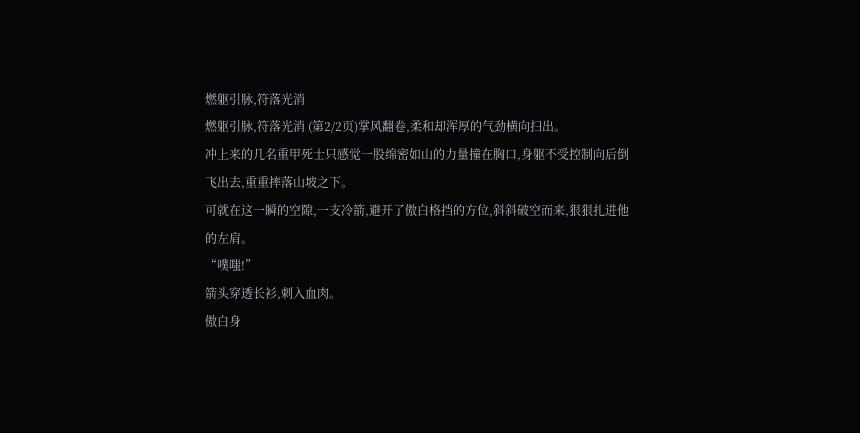燃躯引脉,符落光消
燃躯引脉,符落光消 (第2/2页)掌风翻卷,柔和却浑厚的气劲横向扫出。
冲上来的几名重甲死士只感觉一股绵密如山的力量撞在胸口,身躯不受控制向后倒飞出去,重重摔落山坡之下。
可就在这一瞬的空隙,一支冷箭,避开了傲白格挡的方位,斜斜破空而来,狠狠扎进他的左肩。
“噗嗤!”
箭头穿透长衫,刺入血肉。
傲白身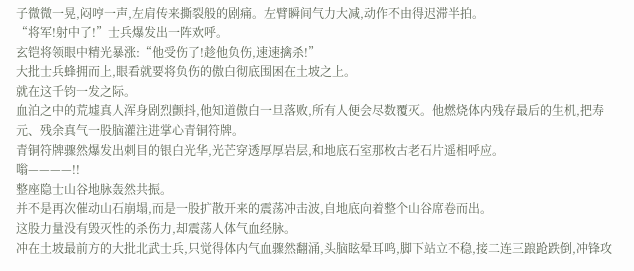子微微一晃,闷哼一声,左肩传来撕裂般的剧痛。左臂瞬间气力大减,动作不由得迟滞半拍。
“将军!射中了!”士兵爆发出一阵欢呼。
玄铠将领眼中精光暴涨:“他受伤了!趁他负伤,速速擒杀!”
大批士兵蜂拥而上,眼看就要将负伤的傲白彻底围困在土坡之上。
就在这千钧一发之际。
血泊之中的荒墟真人浑身剧烈颤抖,他知道傲白一旦落败,所有人便会尽数覆灭。他燃烧体内残存最后的生机,把寿元、残余真气一股脑灌注进掌心青铜符牌。
青铜符牌骤然爆发出刺目的银白光华,光芒穿透厚厚岩层,和地底石室那枚古老石片遥相呼应。
嗡————!!
整座隐士山谷地脉轰然共振。
并不是再次催动山石崩塌,而是一股扩散开来的震荡冲击波,自地底向着整个山谷席卷而出。
这股力量没有毁灭性的杀伤力,却震荡人体气血经脉。
冲在土坡最前方的大批北武士兵,只觉得体内气血骤然翻涌,头脑眩晕耳鸣,脚下站立不稳,接二连三踉跄跌倒,冲锋攻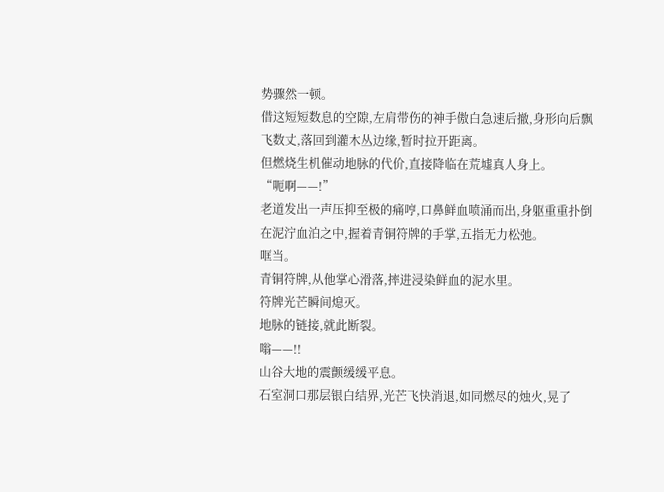势骤然一顿。
借这短短数息的空隙,左肩带伤的神手傲白急速后撤,身形向后飘飞数丈,落回到灌木丛边缘,暂时拉开距离。
但燃烧生机催动地脉的代价,直接降临在荒墟真人身上。
“呃啊——!”
老道发出一声压抑至极的痛哼,口鼻鲜血喷涌而出,身躯重重扑倒在泥泞血泊之中,握着青铜符牌的手掌,五指无力松弛。
哐当。
青铜符牌,从他掌心滑落,摔进浸染鲜血的泥水里。
符牌光芒瞬间熄灭。
地脉的链接,就此断裂。
嗡——!!
山谷大地的震颤缓缓平息。
石室洞口那层银白结界,光芒飞快消退,如同燃尽的烛火,晃了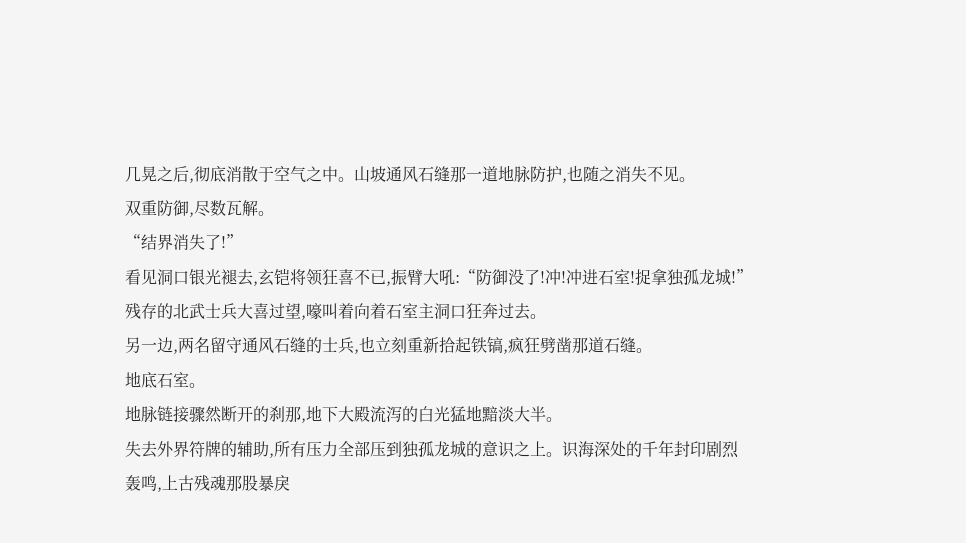几晃之后,彻底消散于空气之中。山坡通风石缝那一道地脉防护,也随之消失不见。
双重防御,尽数瓦解。
“结界消失了!”
看见洞口银光褪去,玄铠将领狂喜不已,振臂大吼:“防御没了!冲!冲进石室!捉拿独孤龙城!”
残存的北武士兵大喜过望,嚎叫着向着石室主洞口狂奔过去。
另一边,两名留守通风石缝的士兵,也立刻重新拾起铁镐,疯狂劈凿那道石缝。
地底石室。
地脉链接骤然断开的刹那,地下大殿流泻的白光猛地黯淡大半。
失去外界符牌的辅助,所有压力全部压到独孤龙城的意识之上。识海深处的千年封印剧烈轰鸣,上古残魂那股暴戾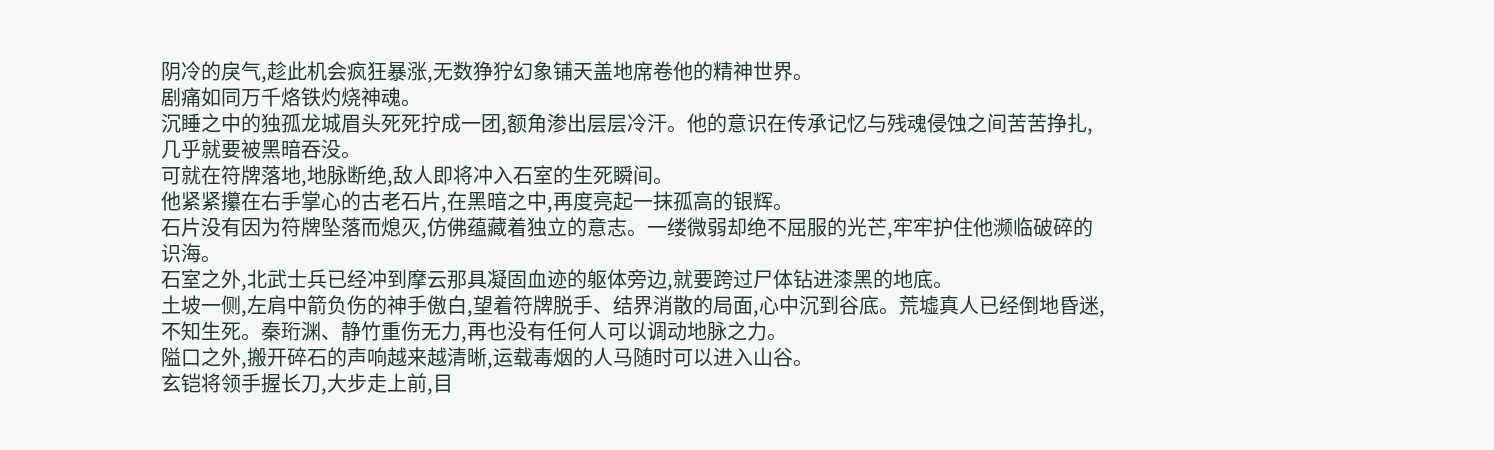阴冷的戾气,趁此机会疯狂暴涨,无数狰狞幻象铺天盖地席卷他的精神世界。
剧痛如同万千烙铁灼烧神魂。
沉睡之中的独孤龙城眉头死死拧成一团,额角渗出层层冷汗。他的意识在传承记忆与残魂侵蚀之间苦苦挣扎,几乎就要被黑暗吞没。
可就在符牌落地,地脉断绝,敌人即将冲入石室的生死瞬间。
他紧紧攥在右手掌心的古老石片,在黑暗之中,再度亮起一抹孤高的银辉。
石片没有因为符牌坠落而熄灭,仿佛蕴藏着独立的意志。一缕微弱却绝不屈服的光芒,牢牢护住他濒临破碎的识海。
石室之外,北武士兵已经冲到摩云那具凝固血迹的躯体旁边,就要跨过尸体钻进漆黑的地底。
土坡一侧,左肩中箭负伤的神手傲白,望着符牌脱手、结界消散的局面,心中沉到谷底。荒墟真人已经倒地昏迷,不知生死。秦珩渊、静竹重伤无力,再也没有任何人可以调动地脉之力。
隘口之外,搬开碎石的声响越来越清晰,运载毒烟的人马随时可以进入山谷。
玄铠将领手握长刀,大步走上前,目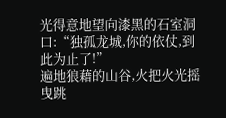光得意地望向漆黑的石室洞口:“独孤龙城,你的依仗,到此为止了!”
遍地狼藉的山谷,火把火光摇曳跳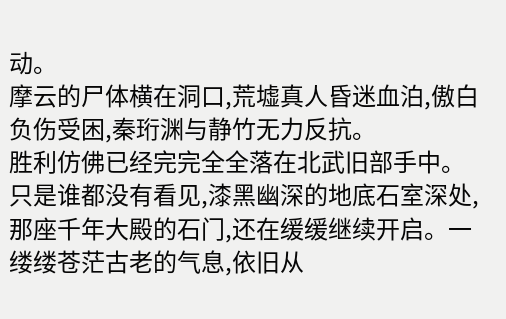动。
摩云的尸体横在洞口,荒墟真人昏迷血泊,傲白负伤受困,秦珩渊与静竹无力反抗。
胜利仿佛已经完完全全落在北武旧部手中。
只是谁都没有看见,漆黑幽深的地底石室深处,那座千年大殿的石门,还在缓缓继续开启。一缕缕苍茫古老的气息,依旧从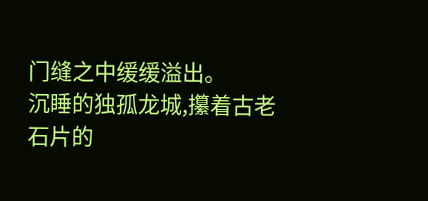门缝之中缓缓溢出。
沉睡的独孤龙城,攥着古老石片的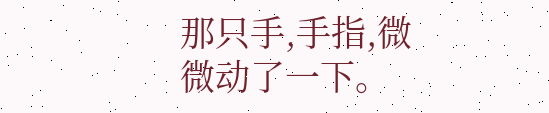那只手,手指,微微动了一下。